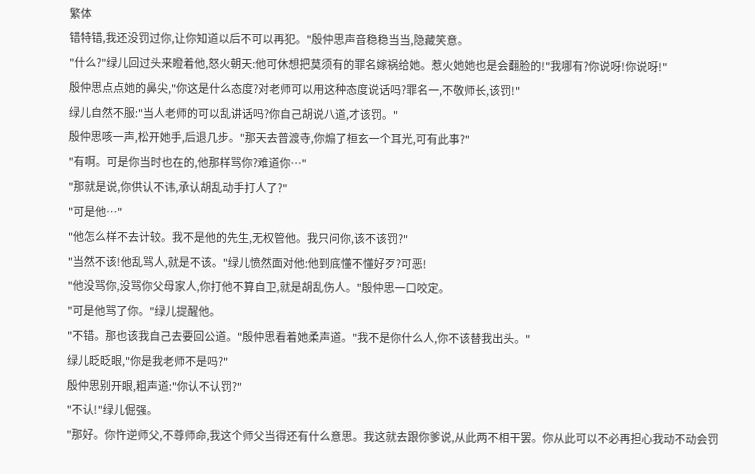繁体
错特错,我还没罚过你,让你知道以后不可以再犯。"殷仲思声音稳稳当当,隐藏笑意。
"什么?"绿儿回过头来瞪着他,怒火朝天:他可休想把莫须有的罪名嫁祸给她。惹火她她也是会翻脸的!"我哪有?你说呀!你说呀!"
殷仲思点点她的鼻尖,"你这是什么态度?对老师可以用这种态度说话吗?罪名一,不敬师长,该罚!"
绿儿自然不服:"当人老师的可以乱讲话吗?你自己胡说八道,才该罚。"
殷仲思咳一声,松开她手,后退几步。"那天去普渡寺,你煽了桓玄一个耳光,可有此事?"
"有啊。可是你当时也在的,他那样骂你?难道你…"
"那就是说,你供认不讳,承认胡乱动手打人了?"
"可是他…"
"他怎么样不去计较。我不是他的先生,无权管他。我只问你,该不该罚?"
"当然不该!他乱骂人,就是不该。"绿儿愤然面对他:他到底懂不懂好歹?可恶!
"他没骂你,没骂你父母家人,你打他不算自卫,就是胡乱伤人。"殷仲思一口咬定。
"可是他骂了你。"绿儿提醒他。
"不错。那也该我自己去要回公道。"殷仲思看着她柔声道。"我不是你什么人,你不该替我出头。"
绿儿眨眨眼,"你是我老师不是吗?"
殷仲思别开眼,粗声道:"你认不认罚?"
"不认!"绿儿倔强。
"那好。你忤逆师父,不尊师命,我这个师父当得还有什么意思。我这就去跟你爹说,从此两不相干罢。你从此可以不必再担心我动不动会罚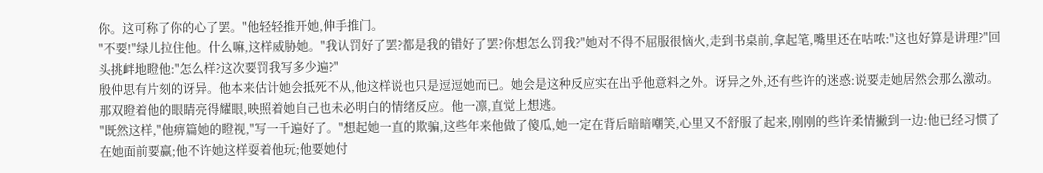你。这可称了你的心了罢。"他轻轻推开她,伸手推门。
"不要!"绿儿拉住他。什么嘛,这样威胁她。"我认罚好了罢?都是我的错好了罢?你想怎么罚我?"她对不得不屈服很恼火,走到书桌前,拿起笔,嘴里还在咕哝:"这也好算是讲理?"回头挑衅地瞪他:"怎么样?这次要罚我写多少遍?"
殷仲思有片刻的讶异。他本来估计她会抵死不从,他这样说也只是逗逗她而已。她会是这种反应实在出乎他意料之外。讶异之外,还有些许的迷惑:说要走她居然会那么激动。那双瞪着他的眼睛亮得耀眼,映照着她自己也未必明白的情绪反应。他一凛,直觉上想逃。
"既然这样,"他痹篇她的瞪视,"写一千遍好了。"想起她一直的欺骗,这些年来他做了傻瓜,她一定在背后暗暗嘲笑,心里又不舒服了起来,刚刚的些许柔情撇到一边:他已经习惯了在她面前要赢;他不许她这样耍着他玩;他要她付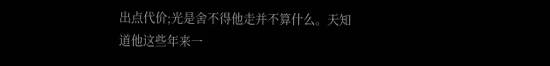出点代价;光是舍不得他走并不算什么。天知道他这些年来一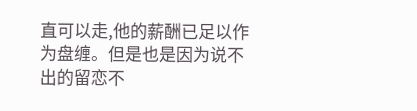直可以走,他的薪酬已足以作为盘缠。但是也是因为说不出的留恋不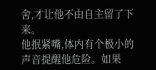舍,才让他不由自主留了下来。
他抿紧嘴,体内有个极小的声音提醒他危险。如果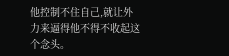他控制不住自己,就让外力来逼得他不得不收起这个念头。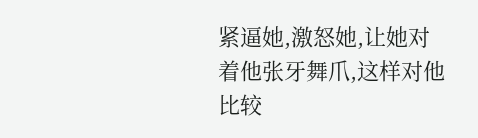紧逼她,激怒她,让她对着他张牙舞爪,这样对他比较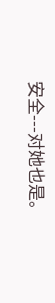安全---对她也是。